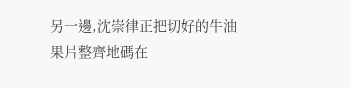另一邊,沈崇律正把切好的牛油果片整齊地碼在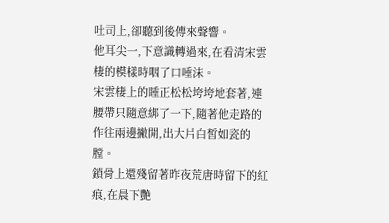吐司上,卻聽到後傳來聲響。
他耳尖一,下意識轉過來,在看清宋雲棲的模樣時咽了口唾沫。
宋雲棲上的睡正松松垮垮地套著,連腰帶只隨意綁了一下,隨著他走路的作往兩邊撇開,出大片白皙如瓷的膛。
鎖骨上還殘留著昨夜荒唐時留下的紅痕,在晨下艷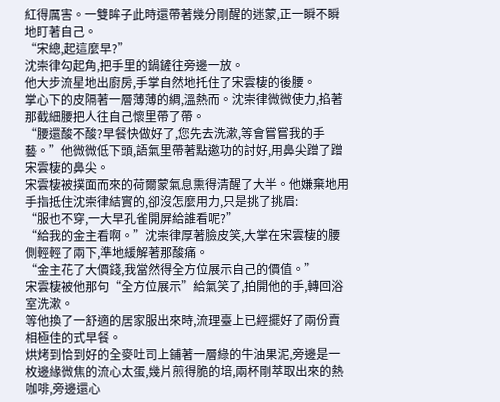紅得厲害。一雙眸子此時還帶著幾分剛醒的迷蒙,正一瞬不瞬地盯著自己。
“宋總,起這麼早?”
沈崇律勾起角,把手里的鍋鏟往旁邊一放。
他大步流星地出廚房,手掌自然地托住了宋雲棲的後腰。
掌心下的皮隔著一層薄薄的綢,溫熱而。沈崇律微微使力,掐著那截細腰把人往自己懷里帶了帶。
“腰還酸不酸?早餐快做好了,您先去洗漱,等會嘗嘗我的手藝。”他微微低下頭,語氣里帶著點邀功的討好,用鼻尖蹭了蹭宋雲棲的鼻尖。
宋雲棲被撲面而來的荷爾蒙氣息熏得清醒了大半。他嫌棄地用手指抵住沈崇律結實的,卻沒怎麼用力,只是挑了挑眉:
“服也不穿,一大早孔雀開屏給誰看呢?”
“給我的金主看啊。”沈崇律厚著臉皮笑,大掌在宋雲棲的腰側輕輕了兩下,準地緩解著那酸痛。
“金主花了大價錢,我當然得全方位展示自己的價值。”
宋雲棲被他那句“全方位展示”給氣笑了,拍開他的手,轉回浴室洗漱。
等他換了一舒適的居家服出來時,流理臺上已經擺好了兩份賣相極佳的式早餐。
烘烤到恰到好的全麥吐司上鋪著一層綠的牛油果泥,旁邊是一枚邊緣微焦的流心太蛋,幾片煎得脆的培,兩杯剛萃取出來的熱咖啡,旁邊還心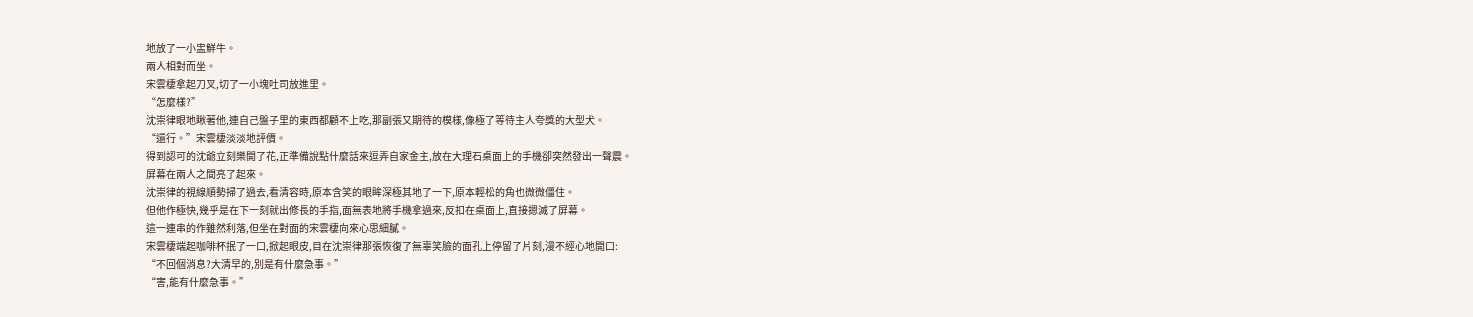地放了一小盅鮮牛。
兩人相對而坐。
宋雲棲拿起刀叉,切了一小塊吐司放進里。
“怎麼樣?”
沈崇律眼地瞅著他,連自己盤子里的東西都顧不上吃,那副張又期待的模樣,像極了等待主人夸獎的大型犬。
“還行。”宋雲棲淡淡地評價。
得到認可的沈爺立刻樂開了花,正準備說點什麼話來逗弄自家金主,放在大理石桌面上的手機卻突然發出一聲震。
屏幕在兩人之間亮了起來。
沈崇律的視線順勢掃了過去,看清容時,原本含笑的眼眸深極其地了一下,原本輕松的角也微微僵住。
但他作極快,幾乎是在下一刻就出修長的手指,面無表地將手機拿過來,反扣在桌面上,直接摁滅了屏幕。
這一連串的作雖然利落,但坐在對面的宋雲棲向來心思細膩。
宋雲棲端起咖啡杯抿了一口,掀起眼皮,目在沈崇律那張恢復了無辜笑臉的面孔上停留了片刻,漫不經心地開口:
“不回個消息?大清早的,別是有什麼急事。”
“害,能有什麼急事。”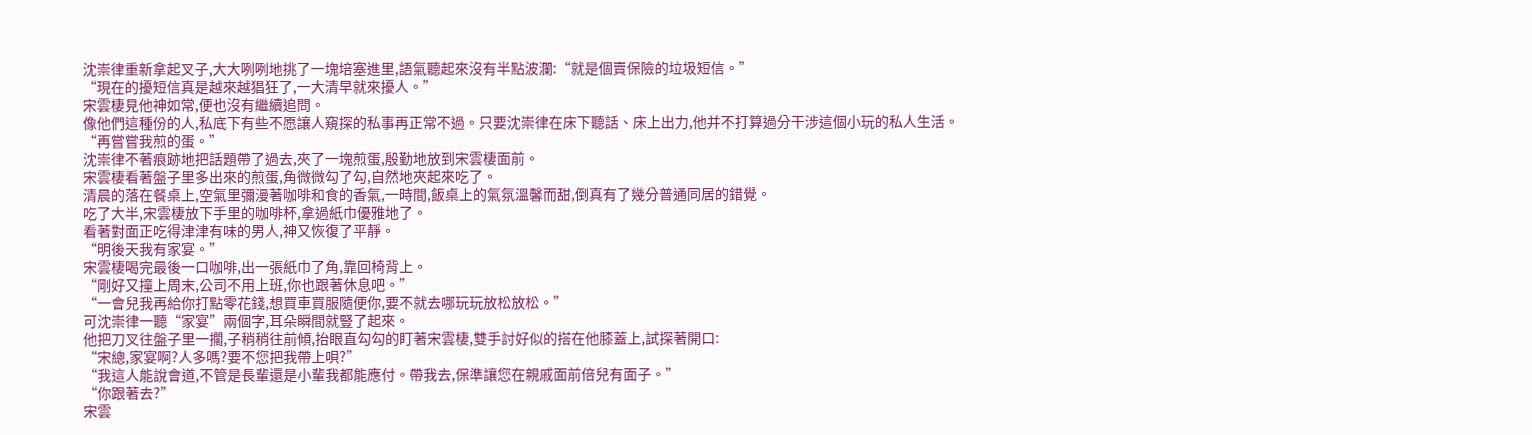沈崇律重新拿起叉子,大大咧咧地挑了一塊培塞進里,語氣聽起來沒有半點波瀾:“就是個賣保險的垃圾短信。”
“現在的擾短信真是越來越猖狂了,一大清早就來擾人。”
宋雲棲見他神如常,便也沒有繼續追問。
像他們這種份的人,私底下有些不愿讓人窺探的私事再正常不過。只要沈崇律在床下聽話、床上出力,他并不打算過分干涉這個小玩的私人生活。
“再嘗嘗我煎的蛋。”
沈崇律不著痕跡地把話題帶了過去,夾了一塊煎蛋,殷勤地放到宋雲棲面前。
宋雲棲看著盤子里多出來的煎蛋,角微微勾了勾,自然地夾起來吃了。
清晨的落在餐桌上,空氣里彌漫著咖啡和食的香氣,一時間,飯桌上的氣氛溫馨而甜,倒真有了幾分普通同居的錯覺。
吃了大半,宋雲棲放下手里的咖啡杯,拿過紙巾優雅地了。
看著對面正吃得津津有味的男人,神又恢復了平靜。
“明後天我有家宴。”
宋雲棲喝完最後一口咖啡,出一張紙巾了角,靠回椅背上。
“剛好又撞上周末,公司不用上班,你也跟著休息吧。”
“一會兒我再給你打點零花錢,想買車買服隨便你,要不就去哪玩玩放松放松。”
可沈崇律一聽“家宴”兩個字,耳朵瞬間就豎了起來。
他把刀叉往盤子里一擱,子稍稍往前傾,抬眼直勾勾的盯著宋雲棲,雙手討好似的搭在他膝蓋上,試探著開口:
“宋總,家宴啊?人多嗎?要不您把我帶上唄?”
“我這人能說會道,不管是長輩還是小輩我都能應付。帶我去,保準讓您在親戚面前倍兒有面子。”
“你跟著去?”
宋雲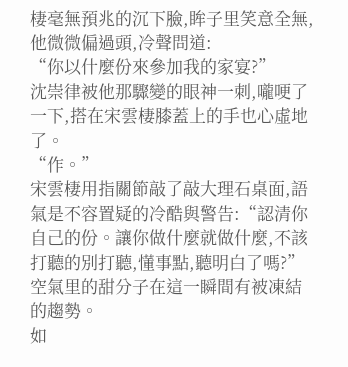棲毫無預兆的沉下臉,眸子里笑意全無,他微微偏過頭,冷聲問道:
“你以什麼份來參加我的家宴?”
沈崇律被他那驟變的眼神一刺,嚨哽了一下,搭在宋雲棲膝蓋上的手也心虛地了。
“作。”
宋雲棲用指關節敲了敲大理石桌面,語氣是不容置疑的冷酷與警告:“認清你自己的份。讓你做什麼就做什麼,不該打聽的別打聽,懂事點,聽明白了嗎?”
空氣里的甜分子在這一瞬間有被凍結的趨勢。
如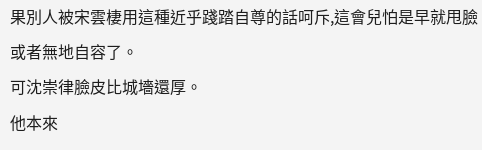果別人被宋雲棲用這種近乎踐踏自尊的話呵斥,這會兒怕是早就甩臉或者無地自容了。
可沈崇律臉皮比城墻還厚。
他本來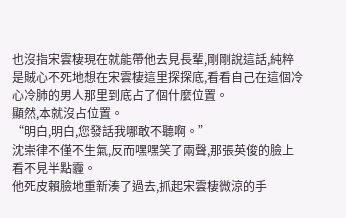也沒指宋雲棲現在就能帶他去見長輩,剛剛說這話,純粹是賊心不死地想在宋雲棲這里探探底,看看自己在這個冷心冷肺的男人那里到底占了個什麼位置。
顯然,本就沒占位置。
“明白,明白,您發話我哪敢不聽啊。”
沈崇律不僅不生氣,反而嘿嘿笑了兩聲,那張英俊的臉上看不見半點霾。
他死皮賴臉地重新湊了過去,抓起宋雲棲微涼的手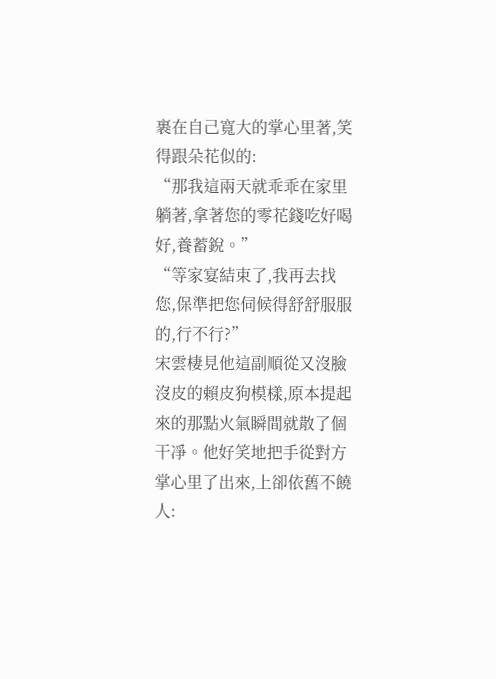裹在自己寬大的掌心里著,笑得跟朵花似的:
“那我這兩天就乖乖在家里躺著,拿著您的零花錢吃好喝好,養蓄銳。”
“等家宴結束了,我再去找您,保準把您伺候得舒舒服服的,行不行?”
宋雲棲見他這副順從又沒臉沒皮的賴皮狗模樣,原本提起來的那點火氣瞬間就散了個干凈。他好笑地把手從對方掌心里了出來,上卻依舊不饒人: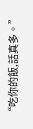“吃你的飯,話真多。”